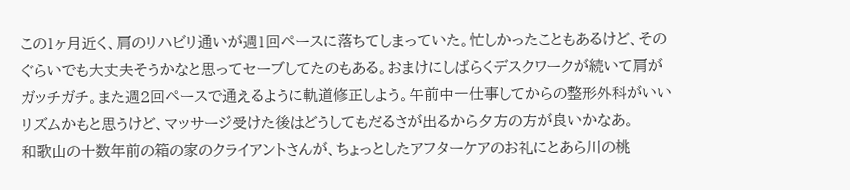この1ヶ月近く、肩のリハビリ通いが週1回ペースに落ちてしまっていた。忙しかったこともあるけど、そのぐらいでも大丈夫そうかなと思ってセーブしてたのもある。おまけにしばらくデスクワークが続いて肩がガッチガチ。また週2回ペースで通えるように軌道修正しよう。午前中一仕事してからの整形外科がいいリズムかもと思うけど、マッサージ受けた後はどうしてもだるさが出るから夕方の方が良いかなあ。
和歌山の十数年前の箱の家のクライアントさんが、ちょっとしたアフターケアのお礼にとあら川の桃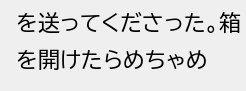を送ってくださった。箱を開けたらめちゃめ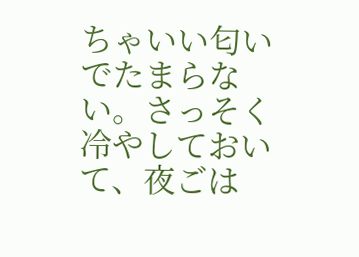ちゃいい匂いでたまらない。さっそく冷やしておいて、夜ごは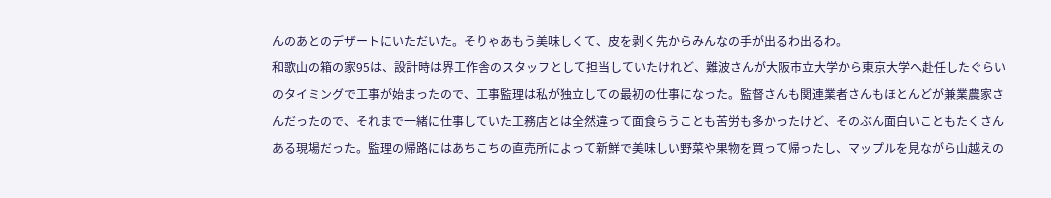んのあとのデザートにいただいた。そりゃあもう美味しくて、皮を剥く先からみんなの手が出るわ出るわ。
和歌山の箱の家95は、設計時は界工作舎のスタッフとして担当していたけれど、難波さんが大阪市立大学から東京大学へ赴任したぐらいのタイミングで工事が始まったので、工事監理は私が独立しての最初の仕事になった。監督さんも関連業者さんもほとんどが兼業農家さんだったので、それまで一緒に仕事していた工務店とは全然違って面食らうことも苦労も多かったけど、そのぶん面白いこともたくさんある現場だった。監理の帰路にはあちこちの直売所によって新鮮で美味しい野菜や果物を買って帰ったし、マップルを見ながら山越えの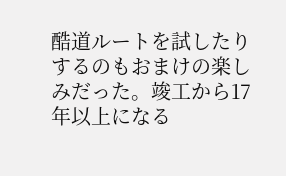酷道ルートを試したりするのもおまけの楽しみだった。竣工から17年以上になる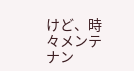けど、時々メンテナン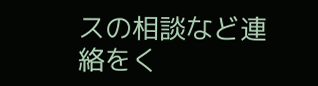スの相談など連絡をく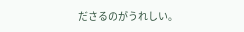ださるのがうれしい。